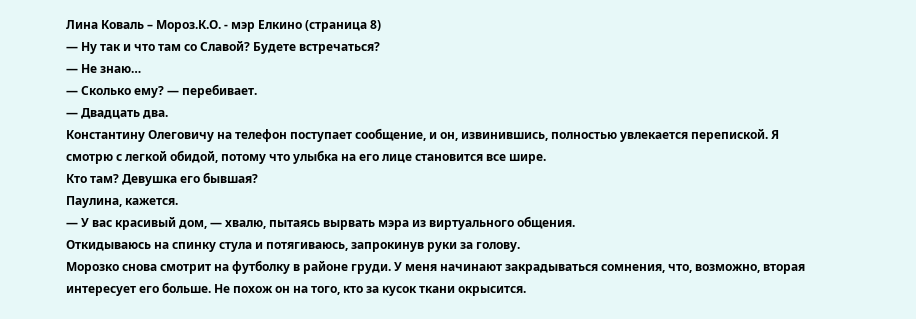Лина Коваль – Мороз.К.О. - мэр Елкино (страница 8)
— Ну так и что там со Славой? Будете встречаться?
— Не знаю…
— Сколько ему? — перебивает.
— Двадцать два.
Константину Олеговичу на телефон поступает сообщение, и он, извинившись, полностью увлекается перепиской. Я смотрю с легкой обидой, потому что улыбка на его лице становится все шире.
Кто там? Девушка его бывшая?
Паулина, кажется.
— У вас красивый дом, — хвалю, пытаясь вырвать мэра из виртуального общения.
Откидываюсь на спинку стула и потягиваюсь, запрокинув руки за голову.
Морозко снова смотрит на футболку в районе груди. У меня начинают закрадываться сомнения, что, возможно, вторая интересует его больше. Не похож он на того, кто за кусок ткани окрысится.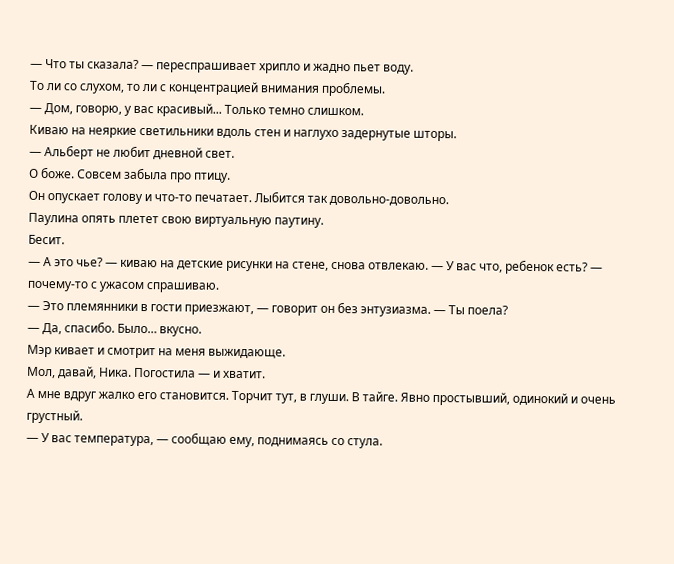— Что ты сказала? — переспрашивает хрипло и жадно пьет воду.
То ли со слухом, то ли с концентрацией внимания проблемы.
— Дом, говорю, у вас красивый... Только темно слишком.
Киваю на неяркие светильники вдоль стен и наглухо задернутые шторы.
— Альберт не любит дневной свет.
О боже. Совсем забыла про птицу.
Он опускает голову и что-то печатает. Лыбится так довольно-довольно.
Паулина опять плетет свою виртуальную паутину.
Бесит.
— А это чье? — киваю на детские рисунки на стене, снова отвлекаю. — У вас что, ребенок есть? — почему-то с ужасом спрашиваю.
— Это племянники в гости приезжают, — говорит он без энтузиазма. — Ты поела?
— Да, спасибо. Было… вкусно.
Мэр кивает и смотрит на меня выжидающе.
Мол, давай, Ника. Погостила — и хватит.
А мне вдруг жалко его становится. Торчит тут, в глуши. В тайге. Явно простывший, одинокий и очень грустный.
— У вас температура, — сообщаю ему, поднимаясь со стула.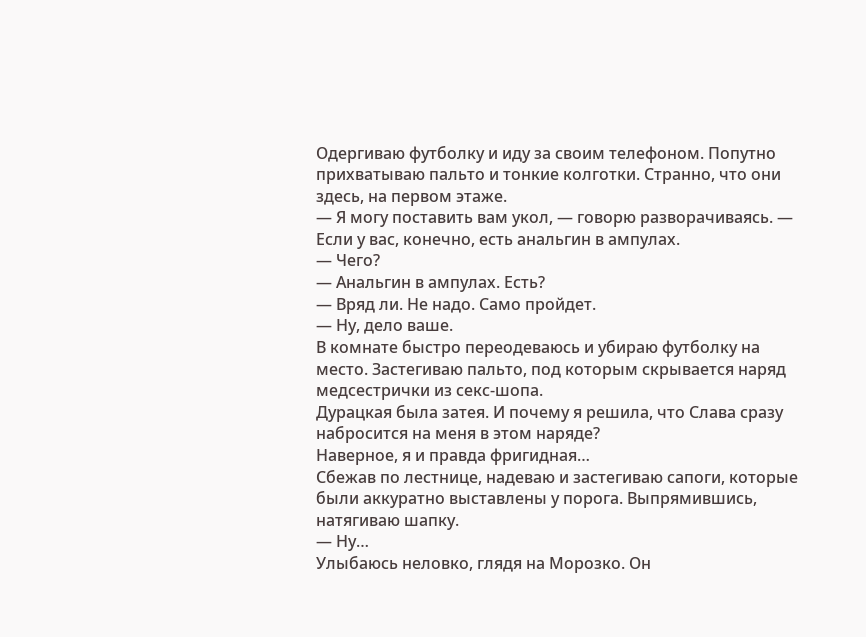Одергиваю футболку и иду за своим телефоном. Попутно прихватываю пальто и тонкие колготки. Странно, что они здесь, на первом этаже.
— Я могу поставить вам укол, — говорю разворачиваясь. — Если у вас, конечно, есть анальгин в ампулах.
— Чего?
— Анальгин в ампулах. Есть?
— Вряд ли. Не надо. Само пройдет.
— Ну, дело ваше.
В комнате быстро переодеваюсь и убираю футболку на место. Застегиваю пальто, под которым скрывается наряд медсестрички из секс-шопа.
Дурацкая была затея. И почему я решила, что Слава сразу набросится на меня в этом наряде?
Наверное, я и правда фригидная…
Сбежав по лестнице, надеваю и застегиваю сапоги, которые были аккуратно выставлены у порога. Выпрямившись, натягиваю шапку.
— Ну…
Улыбаюсь неловко, глядя на Морозко. Он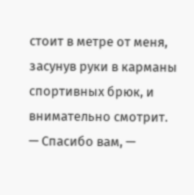стоит в метре от меня, засунув руки в карманы спортивных брюк, и внимательно смотрит.
— Спасибо вам, —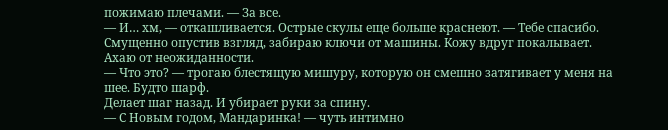пожимаю плечами. — За все.
— И… хм, — откашливается. Острые скулы еще больше краснеют. — Тебе спасибо.
Смущенно опустив взгляд, забираю ключи от машины. Кожу вдруг покалывает.
Ахаю от неожиданности.
— Что это? — трогаю блестящую мишуру, которую он смешно затягивает у меня на шее. Будто шарф.
Делает шаг назад. И убирает руки за спину.
— С Новым годом, Мандаринка! — чуть интимно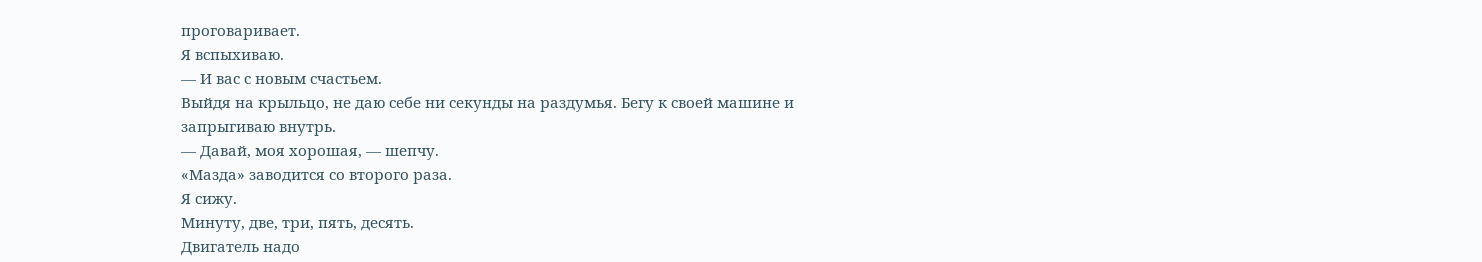проговаривает.
Я вспыхиваю.
— И вас с новым счастьем.
Выйдя на крыльцо, не даю себе ни секунды на раздумья. Бегу к своей машине и запрыгиваю внутрь.
— Давай, моя хорошая, — шепчу.
«Мазда» заводится со второго раза.
Я сижу.
Минуту, две, три, пять, десять.
Двигатель надо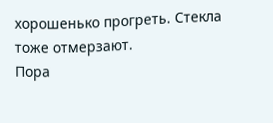хорошенько прогреть. Стекла тоже отмерзают.
Пора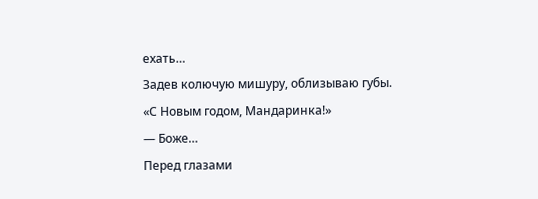ехать…
Задев колючую мишуру, облизываю губы.
«С Новым годом, Мандаринка!»
— Боже…
Перед глазами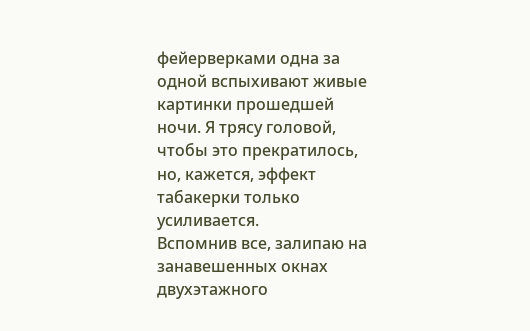фейерверками одна за одной вспыхивают живые картинки прошедшей ночи. Я трясу головой, чтобы это прекратилось, но, кажется, эффект табакерки только усиливается.
Вспомнив все, залипаю на занавешенных окнах двухэтажного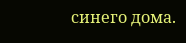синего дома.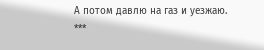А потом давлю на газ и уезжаю.
***